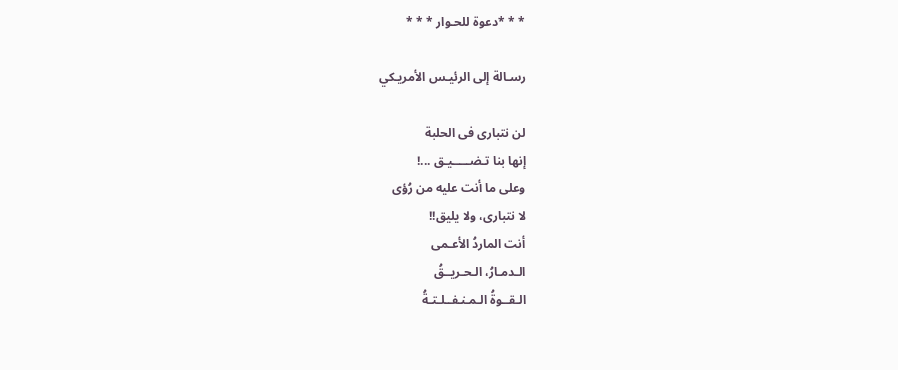* * *دعوة للحـوار * * *

رسـالة إلى الرئيـس الأمريـكي

لن نتبارى فى الحلبة
إنها بنا تـضـــــيـق ...!
وعلى ما أنت عليه من رُؤى
لا نتبارى، ولا يليق!!
أنت الماردُ الأعـمى
الـدمـارُ، الـحـريــقُ
الـقــوةُ الـمـنـفــلـتـةُ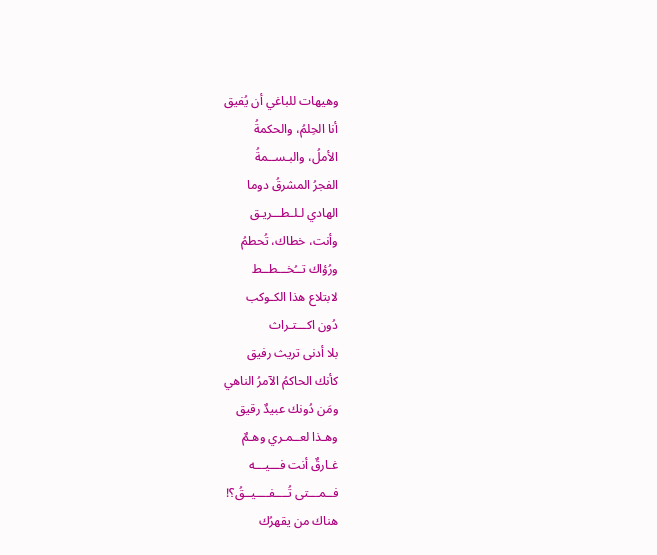وهيهات للباغي أن يُفيق
أنا الحِلمُ، والحكمةُ
الأملُ، والبـســمةُ
الفجرُ المشرقُ دوما
الهادي لـلـطـــريـق
وأنت، خطاك، تُحطمُ
ورُؤاك تــُخـــطــط
لابتلاع هذا الكـوكب
دُون اكـــتـراث
بلا أدنى تريث رفيق
كأنك الحاكمُ الآمرُ الناهي
ومَن دُونك عبيدٌ رقيق
وهـذا لعــمـري وهـمٌ
غـارقٌ أنت فـــيـــه
فــمـــتى تُــــفــــيــقُ؟!
هناك من يقهرُك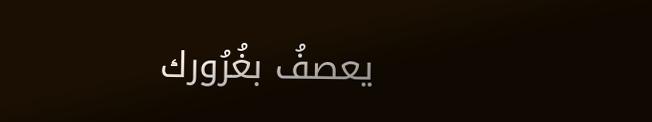يعصفُ بغُرُورك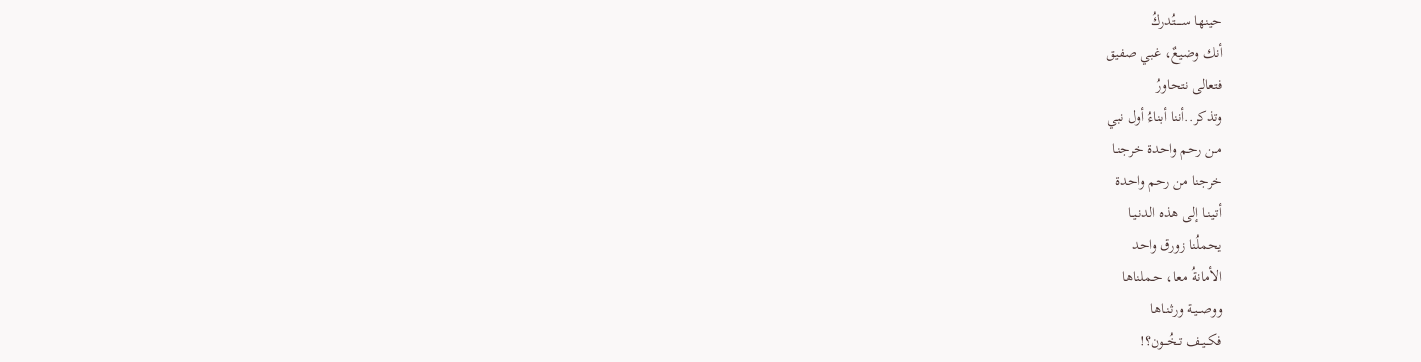حينها ســـــتُدركُ
أنك وضيعٌ، غبي صفيق
فتعالى نتحاورُ
وتذكر..أننا أبناءُ أول نبي
مـن رحم واحدة خرجنـا
خرجنا من رحم واحدة
أتـينـا إلى هذه الدنـيـا
يحملُنا زورق واحد
الأمانةُ معا، حـملناها
ووصــيـة ورثـنـاها
فكــيـف تـخُـــون؟!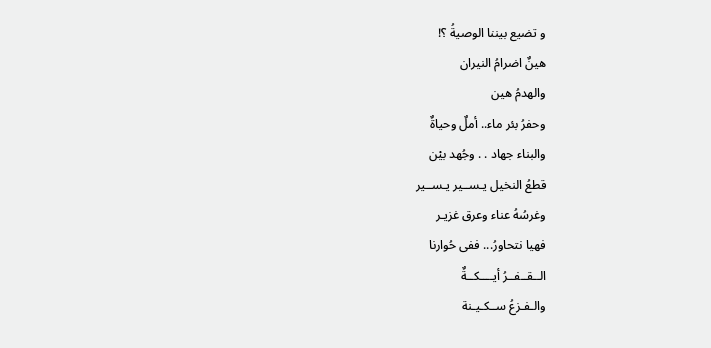و تضيع بيننا الوصيةُ ؟!
هينٌ اضرامُ النيران
والهدمُ هين
وحفرُ بئر ماء.. أملٌ وحياةٌ
والبناء جهاد . . وجُهد بيْن
قطعُ النخيل يـســير يـســير
وغرسُهُ عناء وعرق غزيـر
فهيا نتحاورُ... ففى حُوارنا
الــقــفــرُ أيــــكــةٌ
والـفـزعُ ســكـيـنة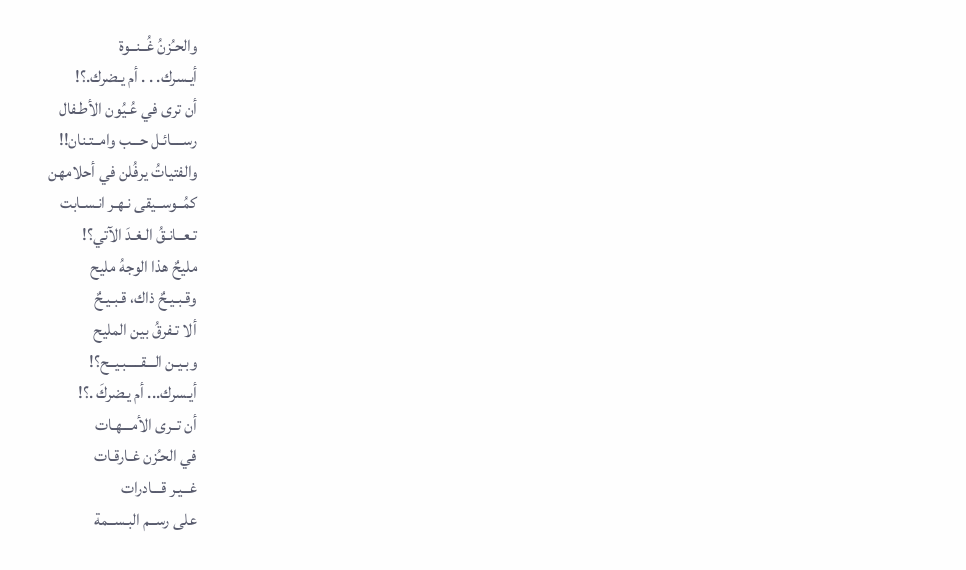والحـُزنُ غُــنــوة
أيـسرك. . . أم يـضرك.؟!
أن ترى في عُـيُون الأطـفال
رســــائـل حـــب وامــتـنان!!
والفتياتُ يرفُلن في أحلامهن
كمُــوســيقى نـهـر انـسـابت
تـعــانـقُ الـغـدَ الآتي؟!
مليحٌ هذا الوجهُ مليح
وقـبـيـحٌ ذاك، قـبـيـحٌ
ألا تـفرقُ بين المليح
وبـيـن الـــقـــــبـيــح؟!
أيـسرك... أم يـضركَ .؟!
أن تــرى الأمـــهـات
في الحـُزن غـارقـات
غــيـر قـــادرات
على رســم البـســمة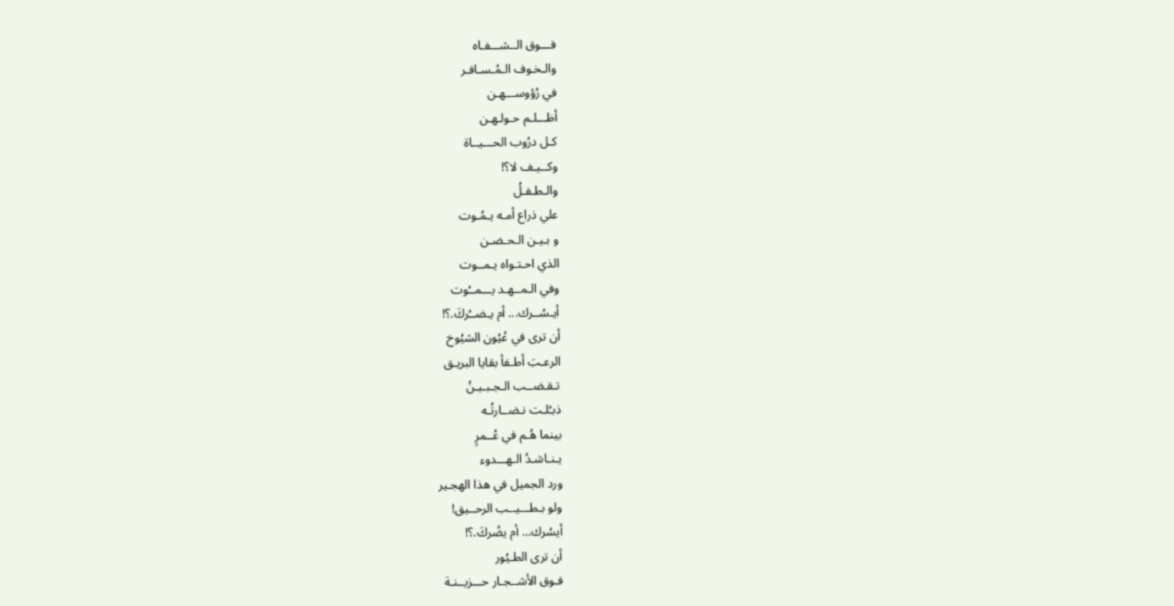فـــوق الــشـــفـاه
والـخـوف الـمُـسـافـر
في رُؤوســـهـن
أظـــلـم حـولـهـن
كـل درُوب الحـــيــاة
وكــيـف لا؟!
والـطـفـلُ
علي ذراع أمـه يـمُـوت
و بـيـن الـحـضـن
الذي احـتـواه يـمــوت
وفي الـمــهـد يـــمــُوت
أيـسُــرك... أم يـضــُركَ.؟!
أن ترى في عُيُون الشيُوخ
الرعـبَ أطـفأ بقايا البريـق
تـقـضــب الـجـبـيـنُ
ذبـُلـت نـضــارتُـه
بينما هُـم في عُــمرٍ
يـنـاشـدُ الـهـــدوء
ورد الجميل في هذا الهجـير
ولو بـطـــيــب الرحــيق!
أيسُرك... أم يضُركَ.؟!
أن ترى الطـيُور
فـوق الأشــجـار حـــزيــنـة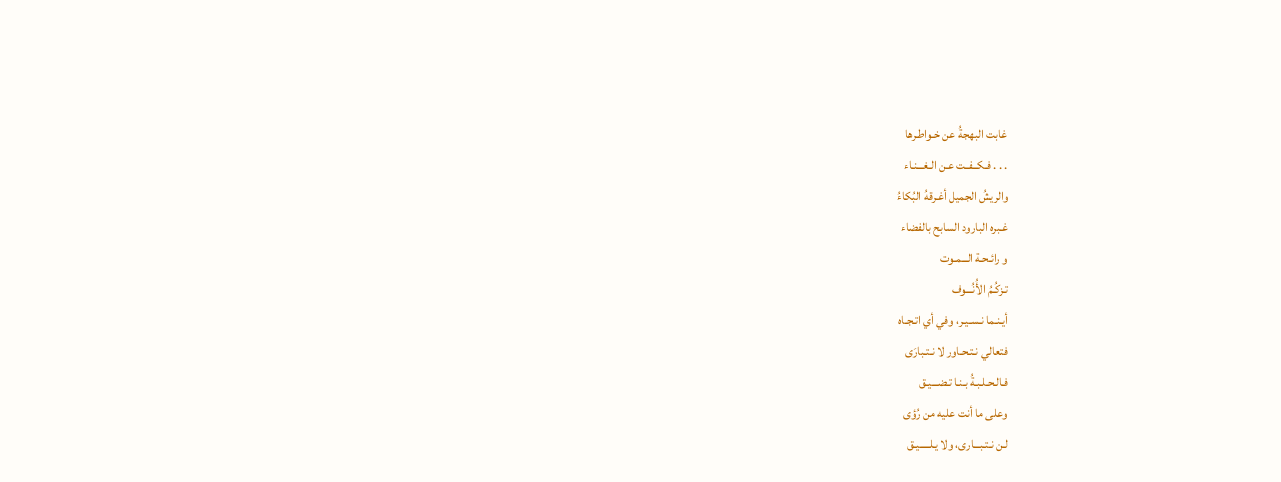غابت البهجةُ عن خـواطـرها
. . . فـكــفــت عـن الـغـــنـاء
والريشُ الجميل أغـرقهُ البُكاءُ
غـبره البارود السابح بالفضاء
و رائـحـة الـــمـوت
تـزكُـمُ الأُنُـــوف
أيـنـما نـسـيـر، وفي أي اتـجـاه
فتعالي نـتـحـاور لا نـتـبارَى
فـالـحـلـبـةُ بـنـا تـضـــيـق
وعلى ما أنت عليه من رُؤى
لـن نـتـبـــارى، ولا يـلـــــيـق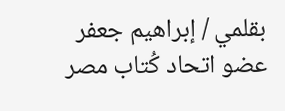بقلمي / إبراهيم جعفر
عضو اتحاد كُتاب مصر